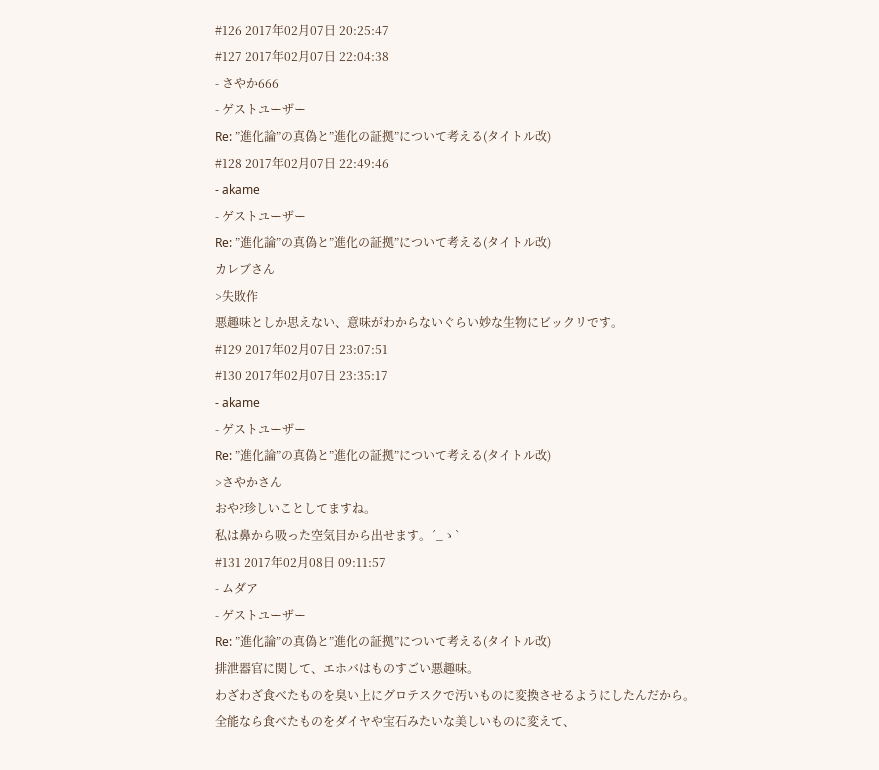#126 2017年02月07日 20:25:47
#127 2017年02月07日 22:04:38
- さやか666
- ゲストユーザー
Re: ”進化論”の真偽と”進化の証拠”について考える(タイトル改)
#128 2017年02月07日 22:49:46
- akame
- ゲストユーザー
Re: ”進化論”の真偽と”進化の証拠”について考える(タイトル改)
カレブさん
>失敗作
悪趣味としか思えない、意味がわからないぐらい妙な生物にビックリです。
#129 2017年02月07日 23:07:51
#130 2017年02月07日 23:35:17
- akame
- ゲストユーザー
Re: ”進化論”の真偽と”進化の証拠”について考える(タイトル改)
>さやかさん
おや?珍しいことしてますね。
私は鼻から吸った空気目から出せます。´_ゝ`
#131 2017年02月08日 09:11:57
- ムダア
- ゲストユーザー
Re: ”進化論”の真偽と”進化の証拠”について考える(タイトル改)
排泄器官に関して、エホバはものすごい悪趣味。
わざわざ食べたものを臭い上にグロテスクで汚いものに変換させるようにしたんだから。
全能なら食べたものをダイヤや宝石みたいな美しいものに変えて、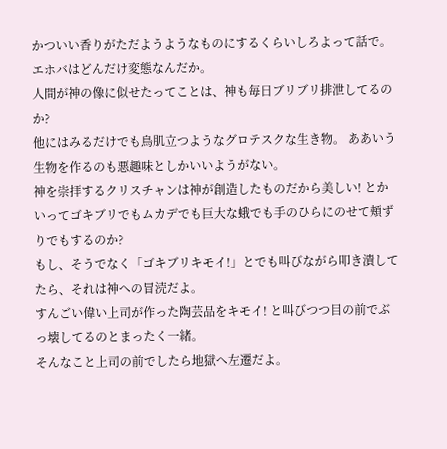かついい香りがただようようなものにするくらいしろよって話で。
エホバはどんだけ変態なんだか。
人間が神の像に似せたってことは、神も毎日ブリブリ排泄してるのか?
他にはみるだけでも鳥肌立つようなグロテスクな生き物。 ああいう生物を作るのも悪趣味としかいいようがない。
神を崇拝するクリスチャンは神が創造したものだから美しい! とかいってゴキブリでもムカデでも巨大な蛾でも手のひらにのせて頬ずりでもするのか?
もし、そうでなく「ゴキブリキモイ!」とでも叫びながら叩き潰してたら、それは神への冒涜だよ。
すんごい偉い上司が作った陶芸品をキモイ! と叫びつつ目の前でぶっ壊してるのとまったく一緒。
そんなこと上司の前でしたら地獄へ左遷だよ。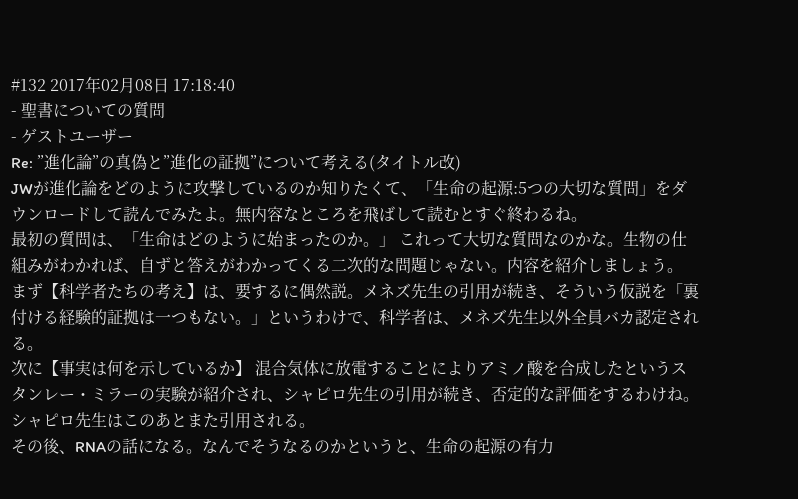#132 2017年02月08日 17:18:40
- 聖書についての質問
- ゲストユーザー
Re: ”進化論”の真偽と”進化の証拠”について考える(タイトル改)
JWが進化論をどのように攻撃しているのか知りたくて、「生命の起源:5つの大切な質問」をダウンロードして読んでみたよ。無内容なところを飛ばして読むとすぐ終わるね。
最初の質問は、「生命はどのように始まったのか。」 これって大切な質問なのかな。生物の仕組みがわかれば、自ずと答えがわかってくる二次的な問題じゃない。内容を紹介しましょう。
まず【科学者たちの考え】は、要するに偶然説。メネズ先生の引用が続き、そういう仮説を「裏付ける経験的証拠は一つもない。」というわけで、科学者は、メネズ先生以外全員バカ認定される。
次に【事実は何を示しているか】 混合気体に放電することによりアミノ酸を合成したというスタンレー・ミラーの実験が紹介され、シャピロ先生の引用が続き、否定的な評価をするわけね。シャピロ先生はこのあとまた引用される。
その後、RNAの話になる。なんでそうなるのかというと、生命の起源の有力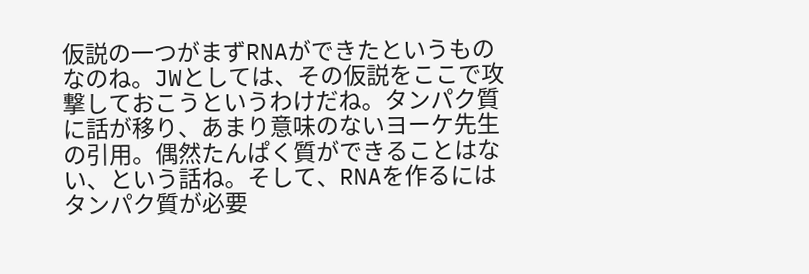仮説の一つがまずRNAができたというものなのね。JWとしては、その仮説をここで攻撃しておこうというわけだね。タンパク質に話が移り、あまり意味のないヨーケ先生の引用。偶然たんぱく質ができることはない、という話ね。そして、RNAを作るにはタンパク質が必要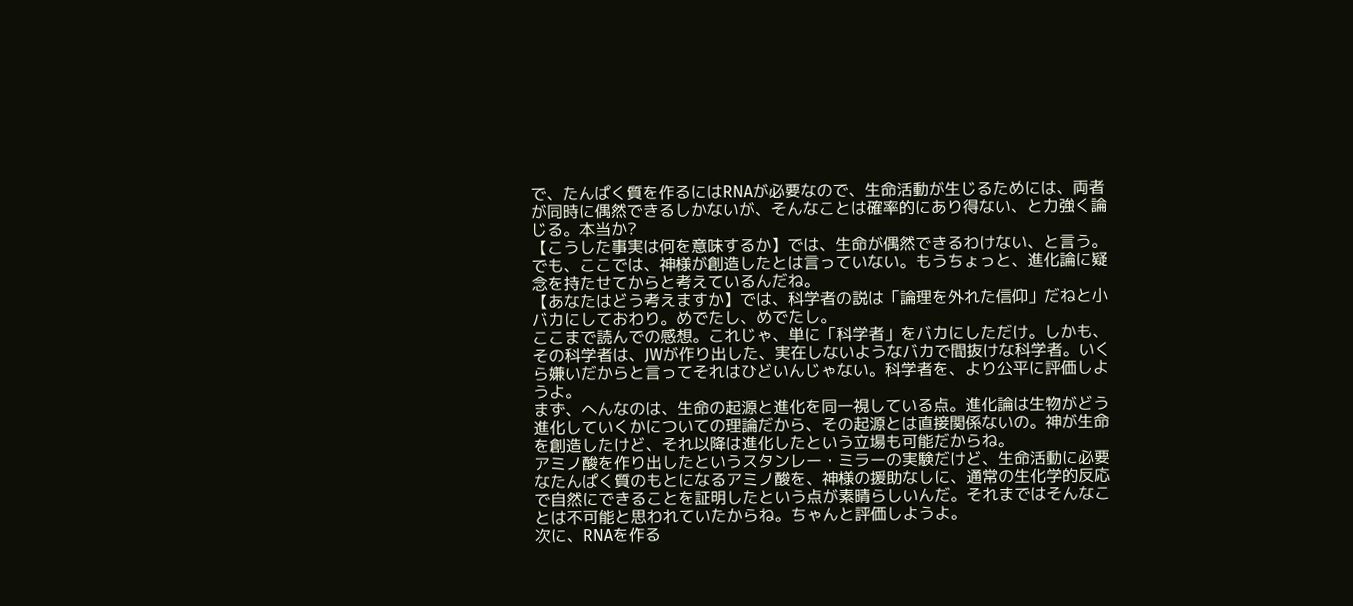で、たんぱく質を作るにはRNAが必要なので、生命活動が生じるためには、両者が同時に偶然できるしかないが、そんなことは確率的にあり得ない、と力強く論じる。本当か?
【こうした事実は何を意味するか】では、生命が偶然できるわけない、と言う。でも、ここでは、神様が創造したとは言っていない。もうちょっと、進化論に疑念を持たせてからと考えているんだね。
【あなたはどう考えますか】では、科学者の説は「論理を外れた信仰」だねと小バカにしておわり。めでたし、めでたし。
ここまで読んでの感想。これじゃ、単に「科学者」をバカにしただけ。しかも、その科学者は、JWが作り出した、実在しないようなバカで間抜けな科学者。いくら嫌いだからと言ってそれはひどいんじゃない。科学者を、より公平に評価しようよ。
まず、へんなのは、生命の起源と進化を同一視している点。進化論は生物がどう進化していくかについての理論だから、その起源とは直接関係ないの。神が生命を創造したけど、それ以降は進化したという立場も可能だからね。
アミノ酸を作り出したというスタンレー・ミラーの実験だけど、生命活動に必要なたんぱく質のもとになるアミノ酸を、神様の援助なしに、通常の生化学的反応で自然にできることを証明したという点が素晴らしいんだ。それまではそんなことは不可能と思われていたからね。ちゃんと評価しようよ。
次に、RNAを作る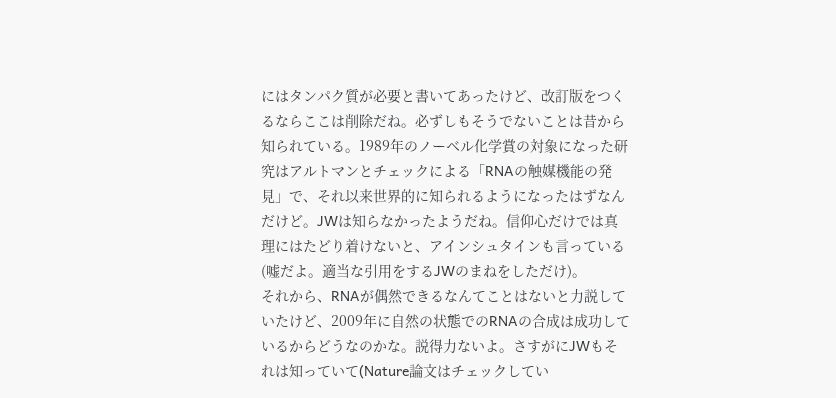にはタンパク質が必要と書いてあったけど、改訂版をつくるならここは削除だね。必ずしもそうでないことは昔から知られている。1989年のノーベル化学賞の対象になった研究はアルトマンとチェックによる「RNAの触媒機能の発見」で、それ以来世界的に知られるようになったはずなんだけど。JWは知らなかったようだね。信仰心だけでは真理にはたどり着けないと、アインシュタインも言っている(嘘だよ。適当な引用をするJWのまねをしただけ)。
それから、RNAが偶然できるなんてことはないと力説していたけど、2009年に自然の状態でのRNAの合成は成功しているからどうなのかな。説得力ないよ。さすがにJWもそれは知っていて(Nature論文はチェックしてい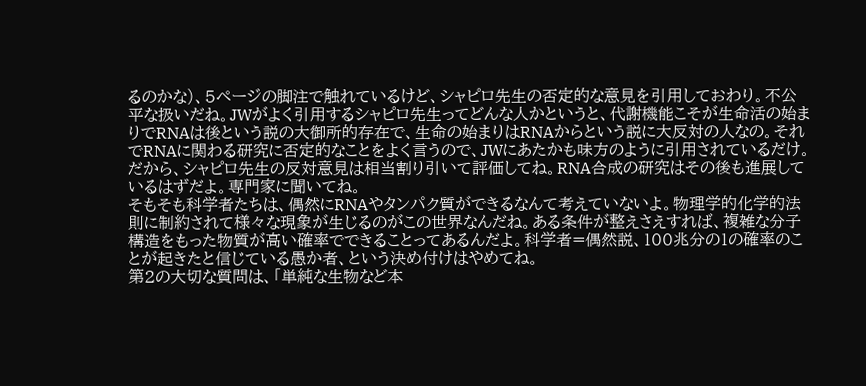るのかな)、5ページの脚注で触れているけど、シャピロ先生の否定的な意見を引用しておわり。不公平な扱いだね。JWがよく引用するシャピロ先生ってどんな人かというと、代謝機能こそが生命活の始まりでRNAは後という説の大御所的存在で、生命の始まりはRNAからという説に大反対の人なの。それでRNAに関わる研究に否定的なことをよく言うので、JWにあたかも味方のように引用されているだけ。だから、シャピロ先生の反対意見は相当割り引いて評価してね。RNA合成の研究はその後も進展しているはずだよ。専門家に聞いてね。
そもそも科学者たちは、偶然にRNAやタンパク質ができるなんて考えていないよ。物理学的化学的法則に制約されて様々な現象が生じるのがこの世界なんだね。ある条件が整えさえすれば、複雑な分子構造をもった物質が高い確率でできることってあるんだよ。科学者=偶然説、100兆分の1の確率のことが起きたと信じている愚か者、という決め付けはやめてね。
第2の大切な質問は、「単純な生物など本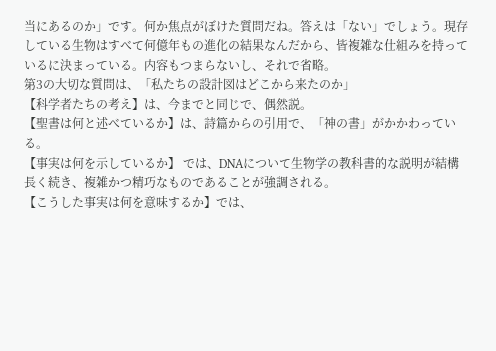当にあるのか」です。何か焦点がぼけた質問だね。答えは「ない」でしょう。現存している生物はすべて何億年もの進化の結果なんだから、皆複雑な仕組みを持っているに決まっている。内容もつまらないし、それで省略。
第3の大切な質問は、「私たちの設計図はどこから来たのか」
【科学者たちの考え】は、今までと同じで、偶然説。
【聖書は何と述べているか】は、詩篇からの引用で、「神の書」がかかわっている。
【事実は何を示しているか】 では、DNAについて生物学の教科書的な説明が結構長く続き、複雑かつ精巧なものであることが強調される。
【こうした事実は何を意味するか】では、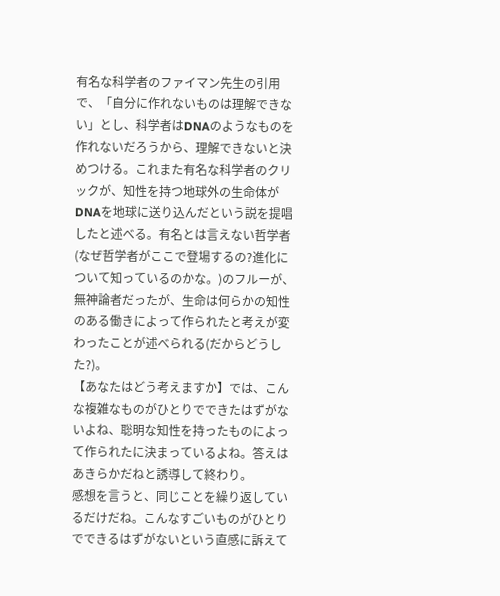有名な科学者のファイマン先生の引用で、「自分に作れないものは理解できない」とし、科学者はDNAのようなものを作れないだろうから、理解できないと決めつける。これまた有名な科学者のクリックが、知性を持つ地球外の生命体がDNAを地球に送り込んだという説を提唱したと述べる。有名とは言えない哲学者(なぜ哲学者がここで登場するの?進化について知っているのかな。)のフルーが、無神論者だったが、生命は何らかの知性のある働きによって作られたと考えが変わったことが述べられる(だからどうした?)。
【あなたはどう考えますか】では、こんな複雑なものがひとりでできたはずがないよね、聡明な知性を持ったものによって作られたに決まっているよね。答えはあきらかだねと誘導して終わり。
感想を言うと、同じことを繰り返しているだけだね。こんなすごいものがひとりでできるはずがないという直感に訴えて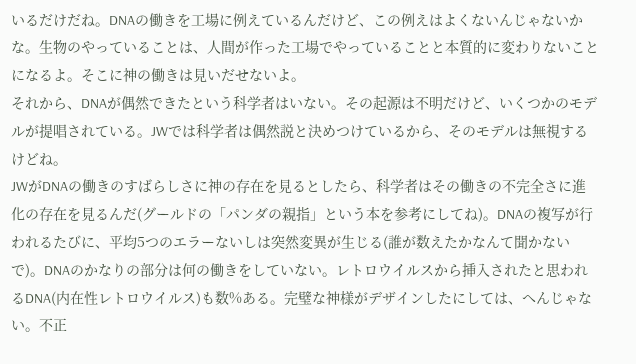いるだけだね。DNAの働きを工場に例えているんだけど、この例えはよくないんじゃないかな。生物のやっていることは、人間が作った工場でやっていることと本質的に変わりないことになるよ。そこに神の働きは見いだせないよ。
それから、DNAが偶然できたという科学者はいない。その起源は不明だけど、いくつかのモデルが提唱されている。JWでは科学者は偶然説と決めつけているから、そのモデルは無視するけどね。
JWがDNAの働きのすばらしさに神の存在を見るとしたら、科学者はその働きの不完全さに進化の存在を見るんだ(グールドの「パンダの親指」という本を参考にしてね)。DNAの複写が行われるたびに、平均5つのエラーないしは突然変異が生じる(誰が数えたかなんて聞かないで)。DNAのかなりの部分は何の働きをしていない。レトロウイルスから挿入されたと思われるDNA(内在性レトロウイルス)も数%ある。完璧な神様がデザインしたにしては、へんじゃない。不正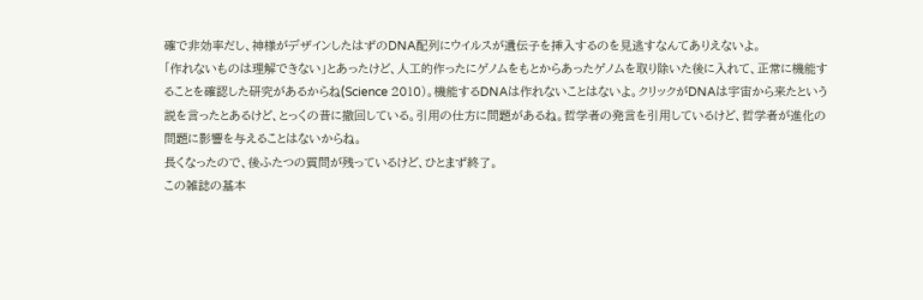確で非効率だし、神様がデザインしたはずのDNA配列にウイルスが遺伝子を挿入するのを見逃すなんてありえないよ。
「作れないものは理解できない」とあったけど、人工的作ったにゲノムをもとからあったゲノムを取り除いた後に入れて、正常に機能することを確認した研究があるからね(Science 2010)。機能するDNAは作れないことはないよ。クリックがDNAは宇宙から来たという説を言ったとあるけど、とっくの昔に撤回している。引用の仕方に問題があるね。哲学者の発言を引用しているけど、哲学者が進化の問題に影響を与えることはないからね。
長くなったので、後ふたつの質問が残っているけど、ひとまず終了。
この雑誌の基本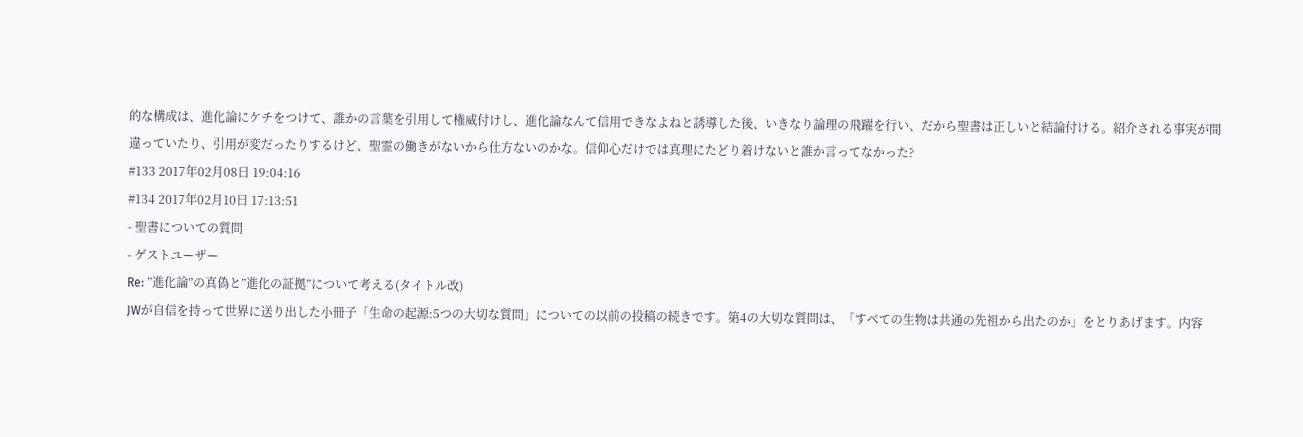的な構成は、進化論にケチをつけて、誰かの言葉を引用して権威付けし、進化論なんて信用できなよねと誘導した後、いきなり論理の飛躍を行い、だから聖書は正しいと結論付ける。紹介される事実が間違っていたり、引用が変だったりするけど、聖霊の働きがないから仕方ないのかな。信仰心だけでは真理にたどり着けないと誰か言ってなかった?
#133 2017年02月08日 19:04:16
#134 2017年02月10日 17:13:51
- 聖書についての質問
- ゲストユーザー
Re: ”進化論”の真偽と”進化の証拠”について考える(タイトル改)
JWが自信を持って世界に送り出した小冊子「生命の起源:5つの大切な質問」についての以前の投稿の続きです。第4の大切な質問は、「すべての生物は共通の先祖から出たのか」をとりあげます。内容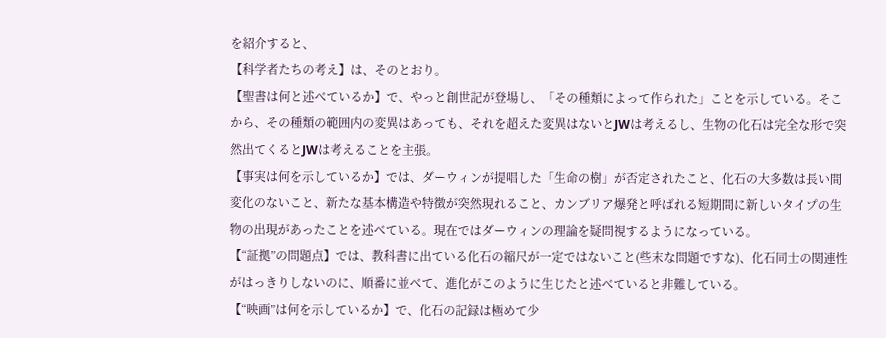を紹介すると、
【科学者たちの考え】は、そのとおり。
【聖書は何と述べているか】で、やっと創世記が登場し、「その種類によって作られた」ことを示している。そこから、その種類の範囲内の変異はあっても、それを超えた変異はないとJWは考えるし、生物の化石は完全な形で突然出てくるとJWは考えることを主張。
【事実は何を示しているか】では、ダーウィンが提唱した「生命の樹」が否定されたこと、化石の大多数は長い間変化のないこと、新たな基本構造や特徴が突然現れること、カンブリア爆発と呼ばれる短期間に新しいタイプの生物の出現があったことを述べている。現在ではダーウィンの理論を疑問視するようになっている。
【“証拠”の問題点】では、教科書に出ている化石の縮尺が一定ではないこと(些末な問題ですな)、化石同士の関連性がはっきりしないのに、順番に並べて、進化がこのように生じたと述べていると非難している。
【“映画”は何を示しているか】で、化石の記録は極めて少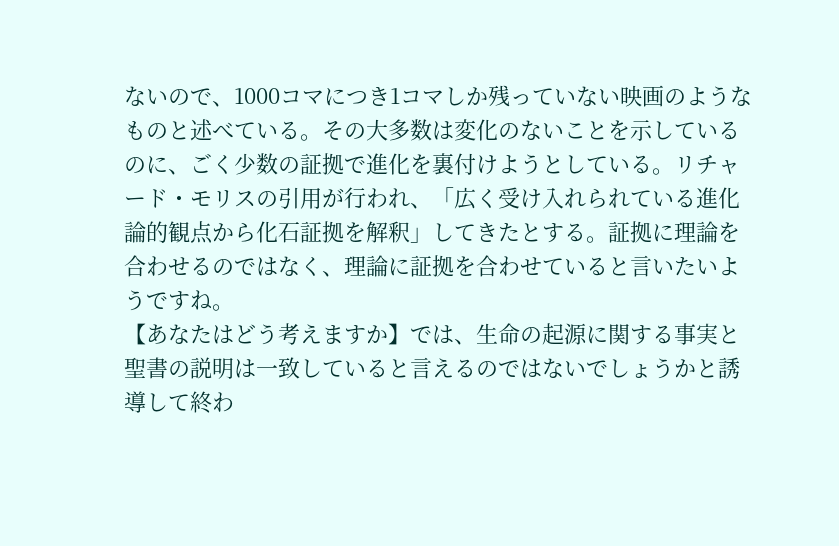ないので、1000コマにつき1コマしか残っていない映画のようなものと述べている。その大多数は変化のないことを示しているのに、ごく少数の証拠で進化を裏付けようとしている。リチャード・モリスの引用が行われ、「広く受け入れられている進化論的観点から化石証拠を解釈」してきたとする。証拠に理論を合わせるのではなく、理論に証拠を合わせていると言いたいようですね。
【あなたはどう考えますか】では、生命の起源に関する事実と聖書の説明は一致していると言えるのではないでしょうかと誘導して終わ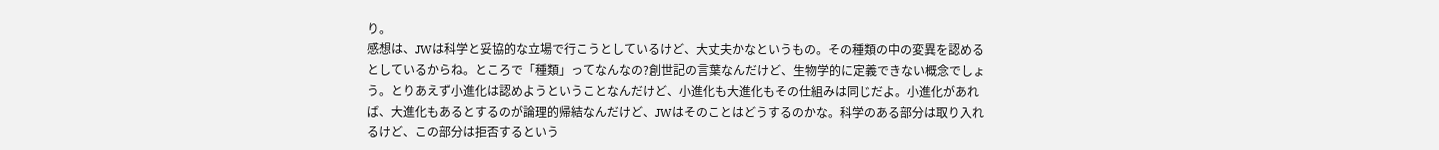り。
感想は、JWは科学と妥協的な立場で行こうとしているけど、大丈夫かなというもの。その種類の中の変異を認めるとしているからね。ところで「種類」ってなんなの?創世記の言葉なんだけど、生物学的に定義できない概念でしょう。とりあえず小進化は認めようということなんだけど、小進化も大進化もその仕組みは同じだよ。小進化があれば、大進化もあるとするのが論理的帰結なんだけど、JWはそのことはどうするのかな。科学のある部分は取り入れるけど、この部分は拒否するという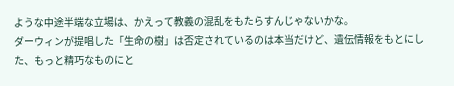ような中途半端な立場は、かえって教義の混乱をもたらすんじゃないかな。
ダーウィンが提唱した「生命の樹」は否定されているのは本当だけど、遺伝情報をもとにした、もっと精巧なものにと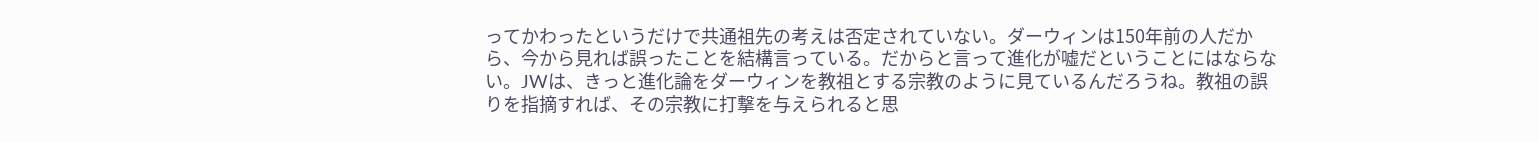ってかわったというだけで共通祖先の考えは否定されていない。ダーウィンは150年前の人だから、今から見れば誤ったことを結構言っている。だからと言って進化が嘘だということにはならない。JWは、きっと進化論をダーウィンを教祖とする宗教のように見ているんだろうね。教祖の誤りを指摘すれば、その宗教に打撃を与えられると思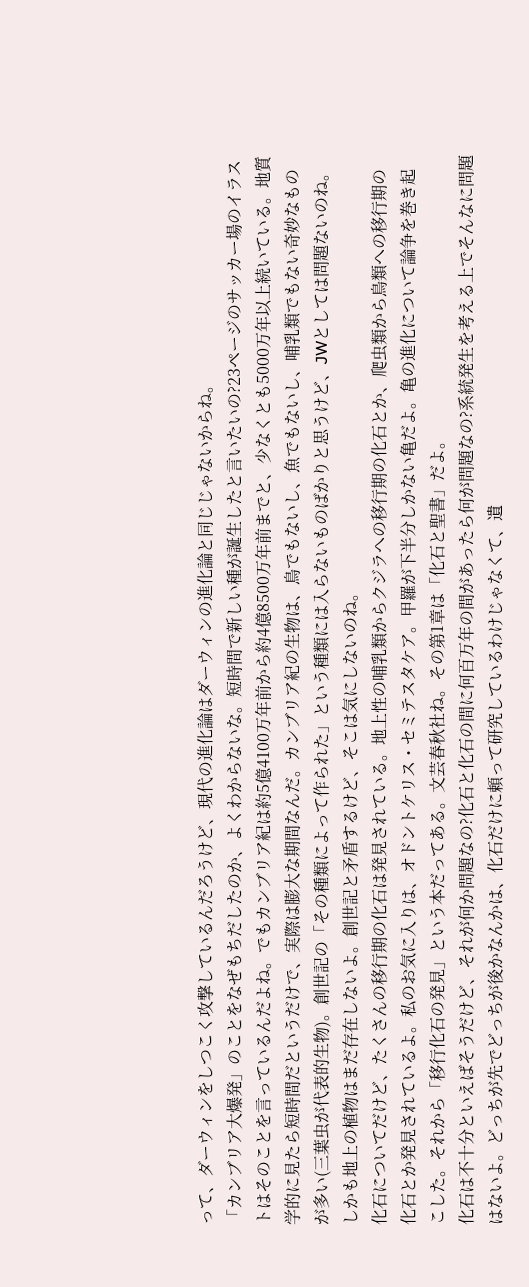って、ダーウィンをしつこく攻撃しているんだろうけど、現代の進化論はダーウィンの進化論と同じじゃないからね。
「カンブリア大爆発」のことをなぜもちだしたのか、よくわからないな。短時間で新しい種が誕生したと言いたいの?23ページのサッカー場のイラストはそのことを言っているんだよね。でもカンブリア紀は約5億4100万年前から約4億8500万年前までと、少なくとも5000万年以上続いている。地質学的に見たら短時間だというだけで、実際は膨大な期間なんだ。カンブリア紀の生物は、鳥でもないし、魚でもないし、哺乳類でもない奇妙なものが多い(三葉虫が代表的生物)。創世記の「その種類によって作られた」という種類には入らないものばかりと思うけど、JWとしては問題ないのね。しかも地上の植物はまだ存在しないよ。創世記と矛盾するけど、そこは気にしないのね。
化石についてだけど、たくさんの移行期の化石は発見されている。地上性の哺乳類からクジラへの移行期の化石とか、爬虫類から鳥類への移行期の化石とか発見されているよ。私のお気に入りは、オドントケリス・セミテスタケア。甲羅が下半分しかない亀だよ。亀の進化について論争を巻き起こした。それから「移行化石の発見」という本だってある。文芸春秋社ね。その第1章は「化石と聖書」だよ。
化石は不十分といえばそうだけど、それが何か問題なの?化石と化石の間に何百万年の間があったら何が問題なの?系統発生を考える上でそんなに問題はないよ。どっちが先でどっちが後かなんかは、化石だけに頼って研究しているわけじゃなくて、遺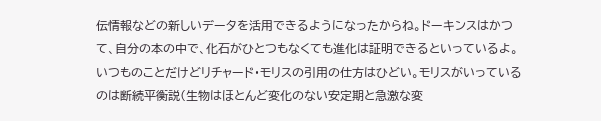伝情報などの新しいデータを活用できるようになったからね。ドーキンスはかつて、自分の本の中で、化石がひとつもなくても進化は証明できるといっているよ。
いつものことだけどリチャード・モリスの引用の仕方はひどい。モリスがいっているのは断続平衡説(生物はほとんど変化のない安定期と急激な変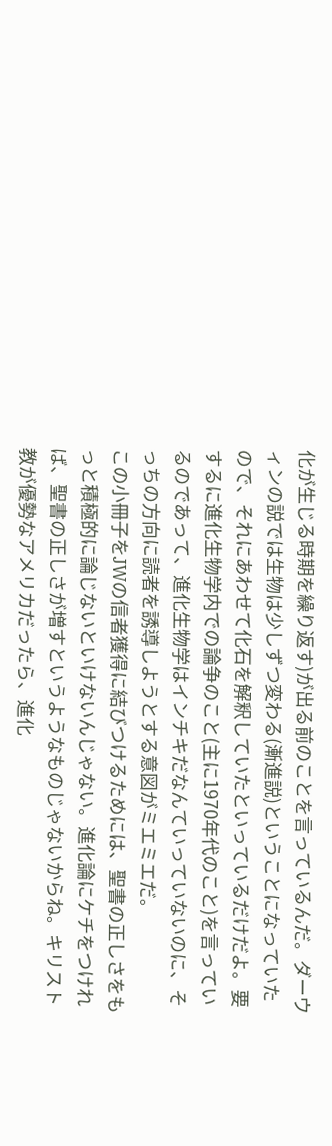化が生じる時期を繰り返す)が出る前のことを言っているんだ。ダーウィンの説では生物は少しずつ変わる(漸進説)ということになっていたので、それにあわせて化石を解釈していたといっているだけだよ。要するに進化生物学内での論争のこと(主に1970年代のこと)を言っているのであって、進化生物学はインチキだなんていっていないのに、そっちの方向に読者を誘導しようとする意図がミエミエだ。
この小冊子をJWの信者獲得に結びつけるためには、聖書の正しさをもっと積極的に論じないといけないんじゃない。進化論にケチをつければ、聖書の正しさが増すというようなものじゃないからね。キリスト教が優勢なアメリカだったら、進化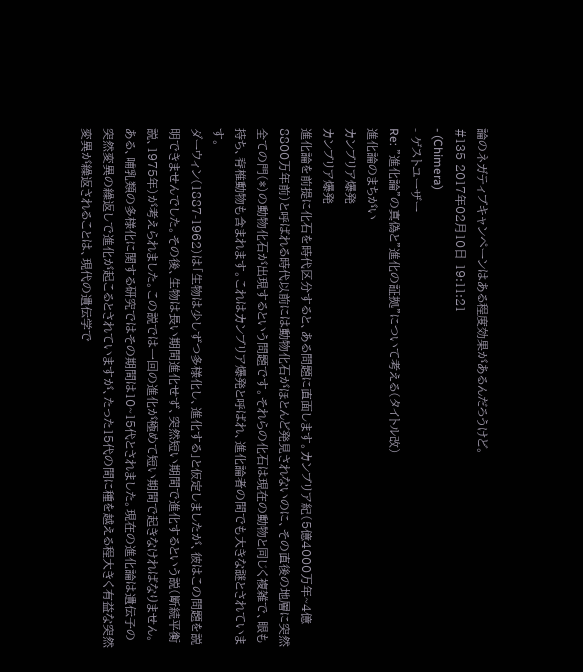論のネガティブキャンペーンはある程度効果があるんだろうけど。
#135 2017年02月10日 19:11:21
- (Chimera)
- ゲストユーザー
Re: ”進化論”の真偽と”進化の証拠”について考える(タイトル改)
進化論のまちがい
カンブリア爆発
カンブリア爆発
進化論を前提に化石を時代区分すると、ある問題に直面します。カンブリア紀(5億4000万年~4億8800万年前)と呼ばれる時代以前には動物化石がほとんど発見されないのに、その直後の地層に突然全ての門(*)の動物化石が出現するという問題です。それらの化石は現在の動物と同じく複雑で、眼も持ち、脊椎動物も含まれます。これはカンブリア爆発と呼ばれ、進化論者の間でも大きな謎とされています。
ダーウィン(1887-1962)は「生物は少しずつ多様化し、進化する」と仮定しましたが、彼はこの問題を説明できませんでした。その後、生物は長い期間進化せず、突然短い期間で進化するという説(断続平衡説、1975年)が考えられました。この説では一回の進化が極めて短い期間で起きなければなりません。ある、哺乳類の多様化に関する研究ではその期間は10~15代とされました。現在の進化論は遺伝子の突然変異の繰返しで進化が起こるとされていますが、たった15代の間に種を越える程大きく有益な突然変異が繰返されることは、現代の遺伝学で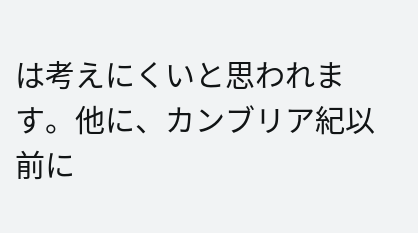は考えにくいと思われます。他に、カンブリア紀以前に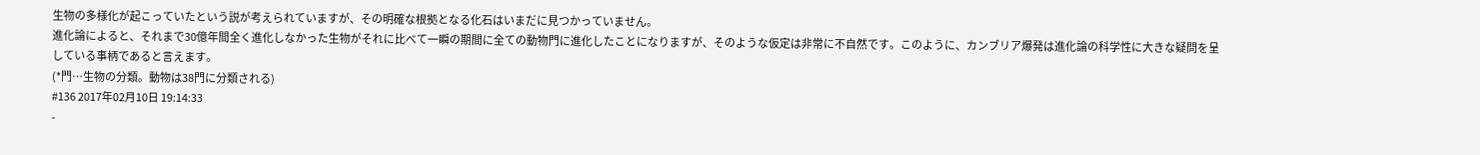生物の多様化が起こっていたという説が考えられていますが、その明確な根拠となる化石はいまだに見つかっていません。
進化論によると、それまで30億年間全く進化しなかった生物がそれに比べて一瞬の期間に全ての動物門に進化したことになりますが、そのような仮定は非常に不自然です。このように、カンブリア爆発は進化論の科学性に大きな疑問を呈している事柄であると言えます。
(*門…生物の分類。動物は38門に分類される)
#136 2017年02月10日 19:14:33
-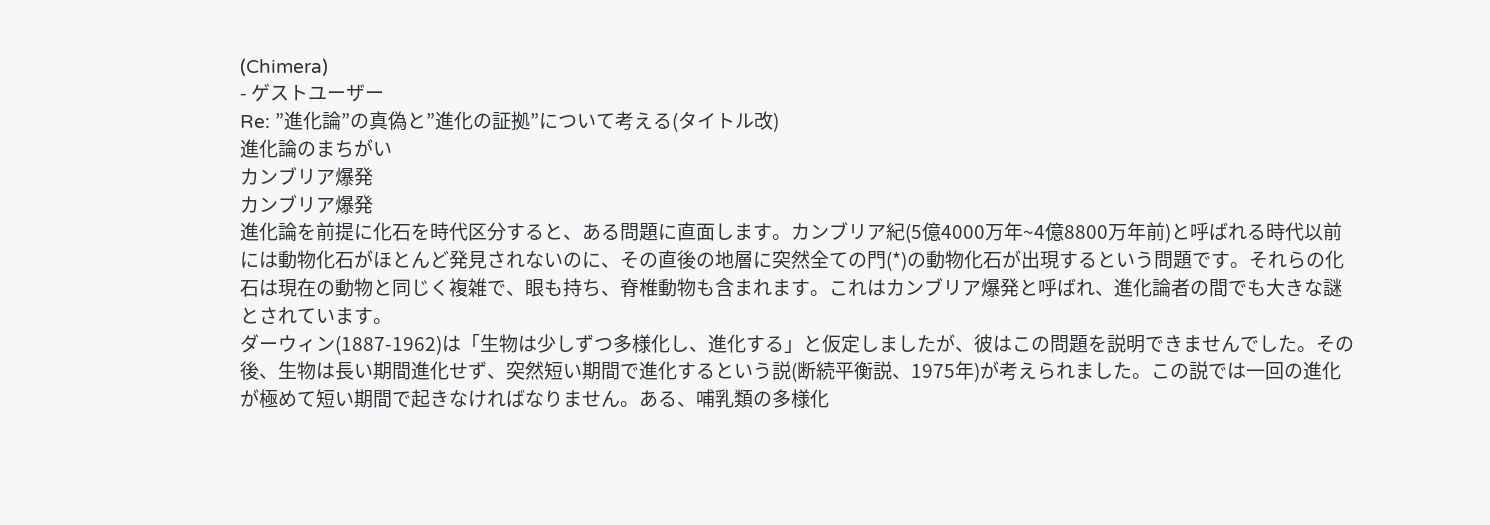(Chimera)
- ゲストユーザー
Re: ”進化論”の真偽と”進化の証拠”について考える(タイトル改)
進化論のまちがい
カンブリア爆発
カンブリア爆発
進化論を前提に化石を時代区分すると、ある問題に直面します。カンブリア紀(5億4000万年~4億8800万年前)と呼ばれる時代以前には動物化石がほとんど発見されないのに、その直後の地層に突然全ての門(*)の動物化石が出現するという問題です。それらの化石は現在の動物と同じく複雑で、眼も持ち、脊椎動物も含まれます。これはカンブリア爆発と呼ばれ、進化論者の間でも大きな謎とされています。
ダーウィン(1887-1962)は「生物は少しずつ多様化し、進化する」と仮定しましたが、彼はこの問題を説明できませんでした。その後、生物は長い期間進化せず、突然短い期間で進化するという説(断続平衡説、1975年)が考えられました。この説では一回の進化が極めて短い期間で起きなければなりません。ある、哺乳類の多様化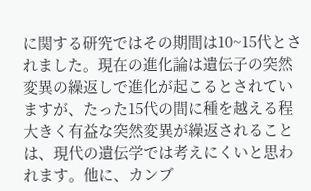に関する研究ではその期間は10~15代とされました。現在の進化論は遺伝子の突然変異の繰返しで進化が起こるとされていますが、たった15代の間に種を越える程大きく有益な突然変異が繰返されることは、現代の遺伝学では考えにくいと思われます。他に、カンブ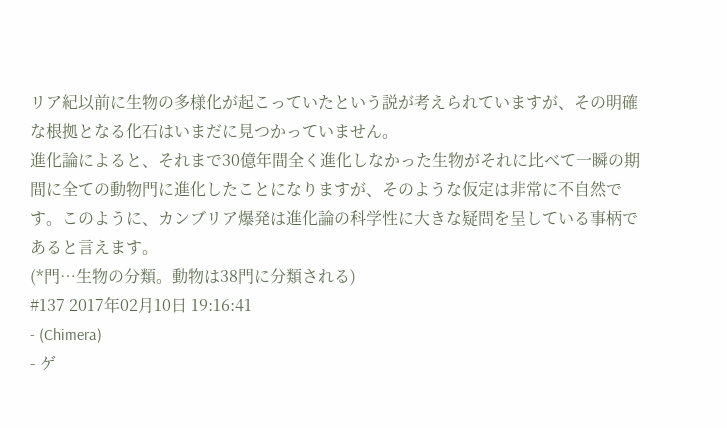リア紀以前に生物の多様化が起こっていたという説が考えられていますが、その明確な根拠となる化石はいまだに見つかっていません。
進化論によると、それまで30億年間全く進化しなかった生物がそれに比べて一瞬の期間に全ての動物門に進化したことになりますが、そのような仮定は非常に不自然です。このように、カンブリア爆発は進化論の科学性に大きな疑問を呈している事柄であると言えます。
(*門…生物の分類。動物は38門に分類される)
#137 2017年02月10日 19:16:41
- (Chimera)
- ゲ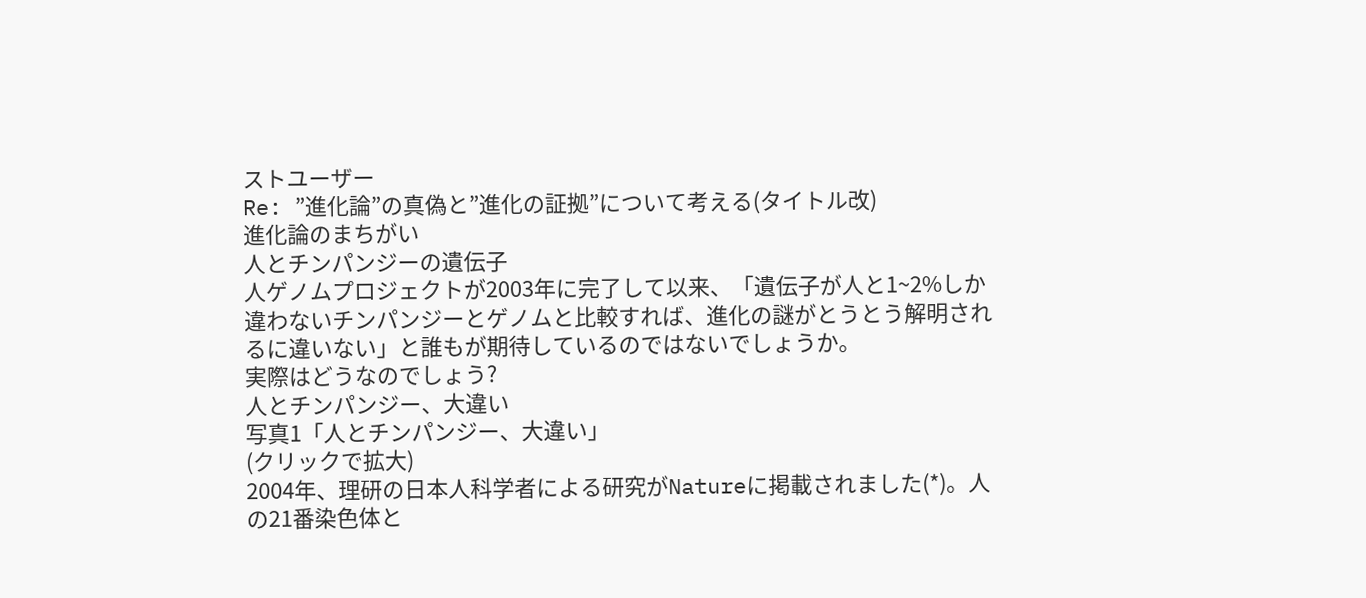ストユーザー
Re: ”進化論”の真偽と”進化の証拠”について考える(タイトル改)
進化論のまちがい
人とチンパンジーの遺伝子
人ゲノムプロジェクトが2003年に完了して以来、「遺伝子が人と1~2%しか違わないチンパンジーとゲノムと比較すれば、進化の謎がとうとう解明されるに違いない」と誰もが期待しているのではないでしょうか。
実際はどうなのでしょう?
人とチンパンジー、大違い
写真1「人とチンパンジー、大違い」
(クリックで拡大)
2004年、理研の日本人科学者による研究がNatureに掲載されました(*)。人の21番染色体と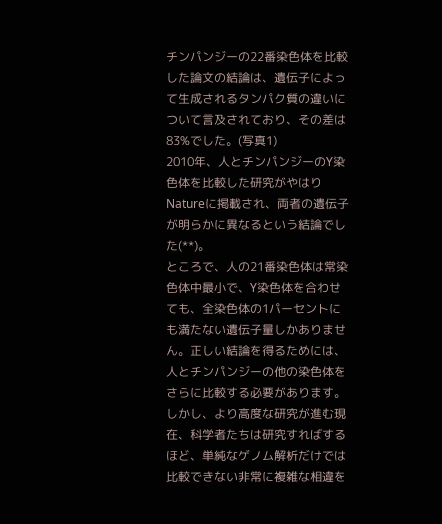チンパンジーの22番染色体を比較した論文の結論は、遺伝子によって生成されるタンパク質の違いについて言及されており、その差は83%でした。(写真1)
2010年、人とチンパンジーのY染色体を比較した研究がやはりNatureに掲載され、両者の遺伝子が明らかに異なるという結論でした(**)。
ところで、人の21番染色体は常染色体中最小で、Y染色体を合わせても、全染色体の1パーセントにも満たない遺伝子量しかありません。正しい結論を得るためには、人とチンパンジーの他の染色体をさらに比較する必要があります。
しかし、より高度な研究が進む現在、科学者たちは研究すればするほど、単純なゲノム解析だけでは比較できない非常に複雑な相違を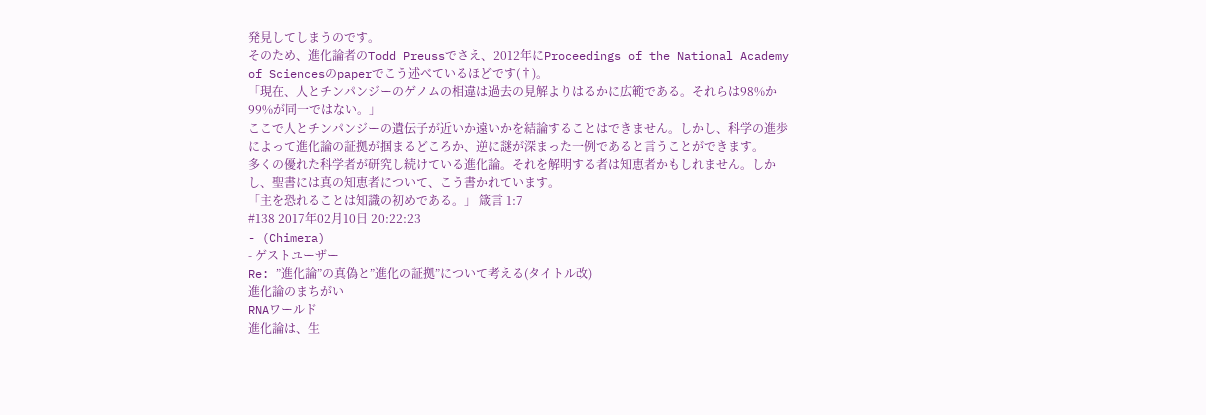発見してしまうのです。
そのため、進化論者のTodd Preussでさえ、2012年にProceedings of the National Academy of Sciencesのpaperでこう述べているほどです(†)。
「現在、人とチンパンジーのゲノムの相違は過去の見解よりはるかに広範である。それらは98%か99%が同一ではない。」
ここで人とチンパンジーの遺伝子が近いか遠いかを結論することはできません。しかし、科学の進歩によって進化論の証拠が掴まるどころか、逆に謎が深まった一例であると言うことができます。
多くの優れた科学者が研究し続けている進化論。それを解明する者は知恵者かもしれません。しかし、聖書には真の知恵者について、こう書かれています。
「主を恐れることは知識の初めである。」 箴言 1:7
#138 2017年02月10日 20:22:23
- (Chimera)
- ゲストユーザー
Re: ”進化論”の真偽と”進化の証拠”について考える(タイトル改)
進化論のまちがい
RNAワールド
進化論は、生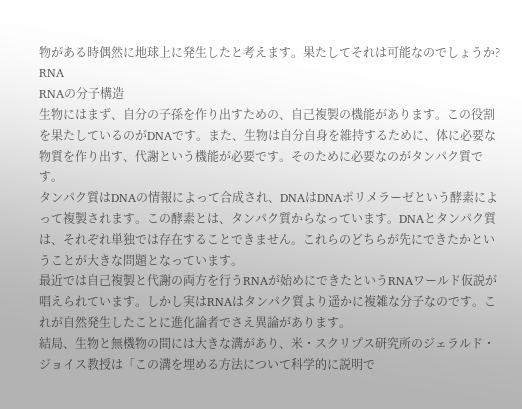物がある時偶然に地球上に発生したと考えます。果たしてそれは可能なのでしょうか?
RNA
RNAの分子構造
生物にはまず、自分の子孫を作り出すための、自己複製の機能があります。この役割を果たしているのがDNAです。また、生物は自分自身を維持するために、体に必要な物質を作り出す、代謝という機能が必要です。そのために必要なのがタンパク質です。
タンパク質はDNAの情報によって合成され、DNAはDNAポリメラーゼという酵素によって複製されます。この酵素とは、タンパク質からなっています。DNAとタンパク質は、それぞれ単独では存在することできません。これらのどちらが先にできたかということが大きな問題となっています。
最近では自己複製と代謝の両方を行うRNAが始めにできたというRNAワールド仮説が唱えられています。しかし実はRNAはタンパク質より遥かに複雑な分子なのです。これが自然発生したことに進化論者でさえ異論があります。
結局、生物と無機物の間には大きな溝があり、米・スクリプス研究所のジェラルド・ジョイス教授は「この溝を埋める方法について科学的に説明で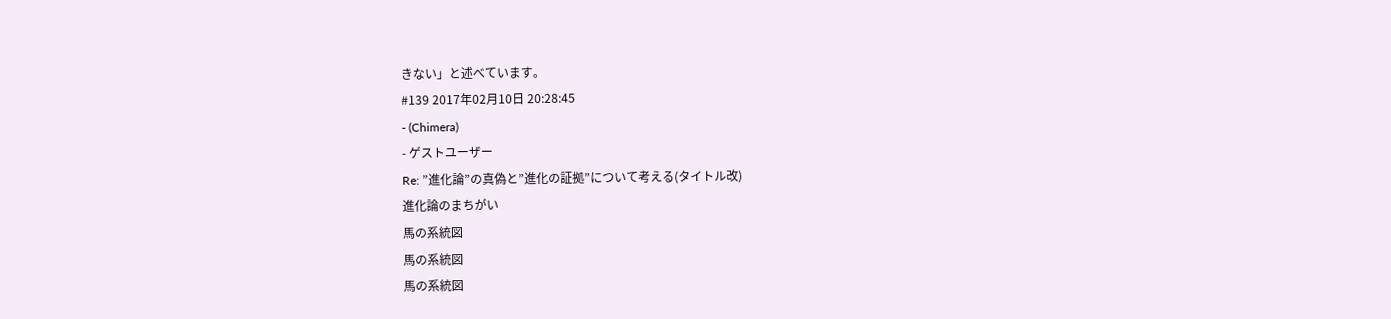きない」と述べています。
#139 2017年02月10日 20:28:45
- (Chimera)
- ゲストユーザー
Re: ”進化論”の真偽と”進化の証拠”について考える(タイトル改)
進化論のまちがい
馬の系統図
馬の系統図
馬の系統図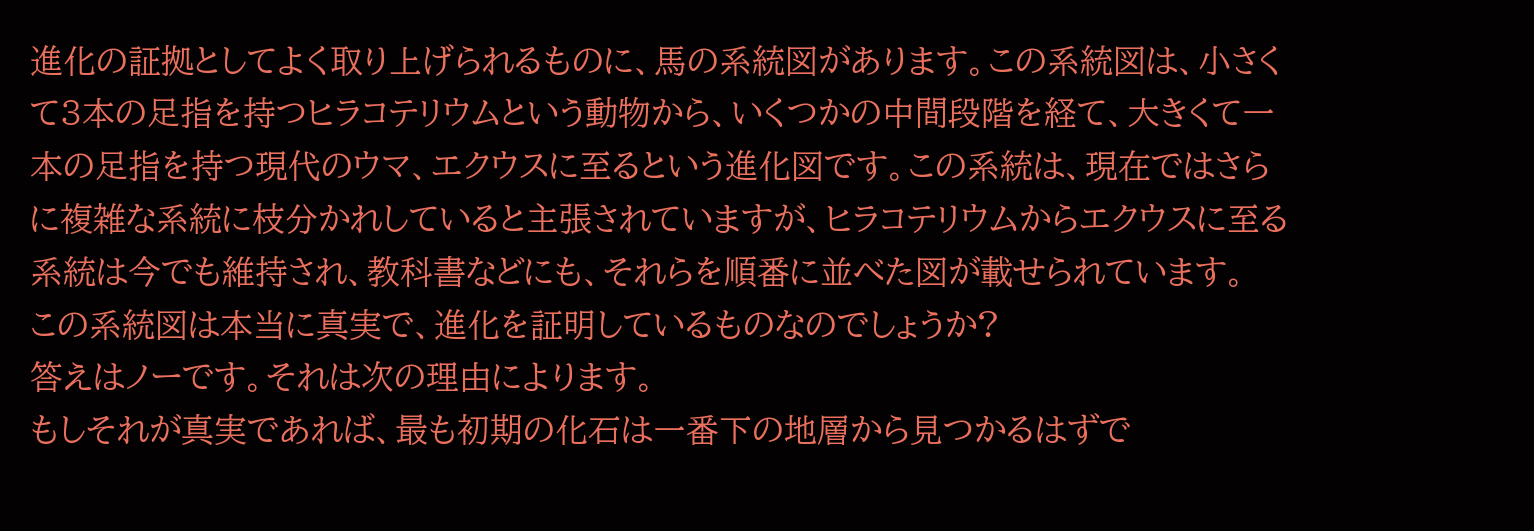進化の証拠としてよく取り上げられるものに、馬の系統図があります。この系統図は、小さくて3本の足指を持つヒラコテリウムという動物から、いくつかの中間段階を経て、大きくて一本の足指を持つ現代のウマ、エクウスに至るという進化図です。この系統は、現在ではさらに複雑な系統に枝分かれしていると主張されていますが、ヒラコテリウムからエクウスに至る系統は今でも維持され、教科書などにも、それらを順番に並べた図が載せられています。
この系統図は本当に真実で、進化を証明しているものなのでしょうか?
答えはノーです。それは次の理由によります。
もしそれが真実であれば、最も初期の化石は一番下の地層から見つかるはずで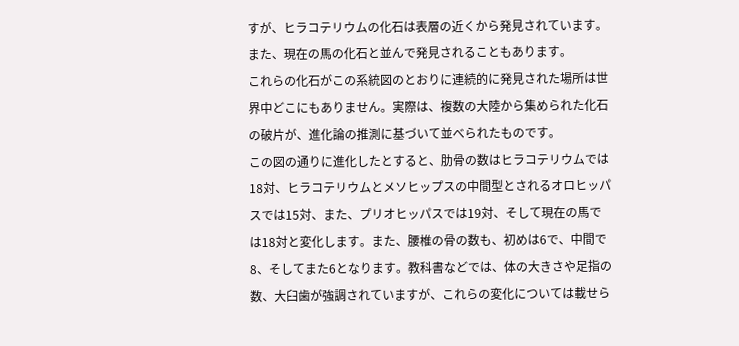すが、ヒラコテリウムの化石は表層の近くから発見されています。また、現在の馬の化石と並んで発見されることもあります。
これらの化石がこの系統図のとおりに連続的に発見された場所は世界中どこにもありません。実際は、複数の大陸から集められた化石の破片が、進化論の推測に基づいて並べられたものです。
この図の通りに進化したとすると、肋骨の数はヒラコテリウムでは18対、ヒラコテリウムとメソヒップスの中間型とされるオロヒッパスでは15対、また、プリオヒッパスでは19対、そして現在の馬では18対と変化します。また、腰椎の骨の数も、初めは6で、中間で8、そしてまた6となります。教科書などでは、体の大きさや足指の数、大臼歯が強調されていますが、これらの変化については載せら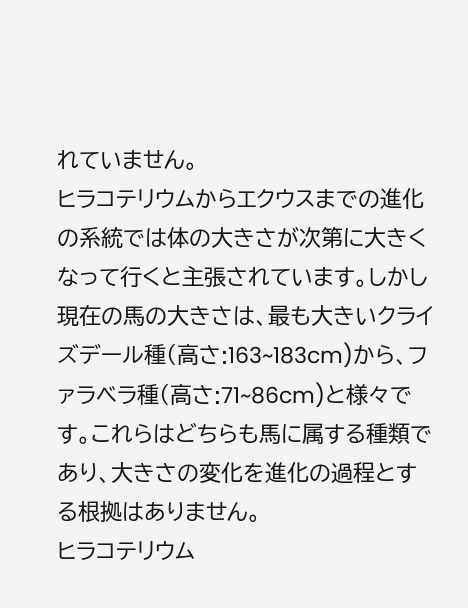れていません。
ヒラコテリウムからエクウスまでの進化の系統では体の大きさが次第に大きくなって行くと主張されています。しかし現在の馬の大きさは、最も大きいクライズデール種(高さ:163~183cm)から、ファラベラ種(高さ:71~86cm)と様々です。これらはどちらも馬に属する種類であり、大きさの変化を進化の過程とする根拠はありません。
ヒラコテリウム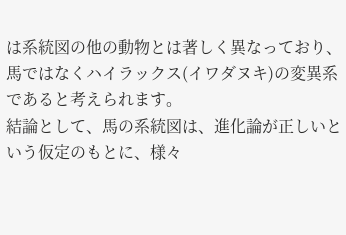は系統図の他の動物とは著しく異なっており、馬ではなくハイラックス(イワダヌキ)の変異系であると考えられます。
結論として、馬の系統図は、進化論が正しいという仮定のもとに、様々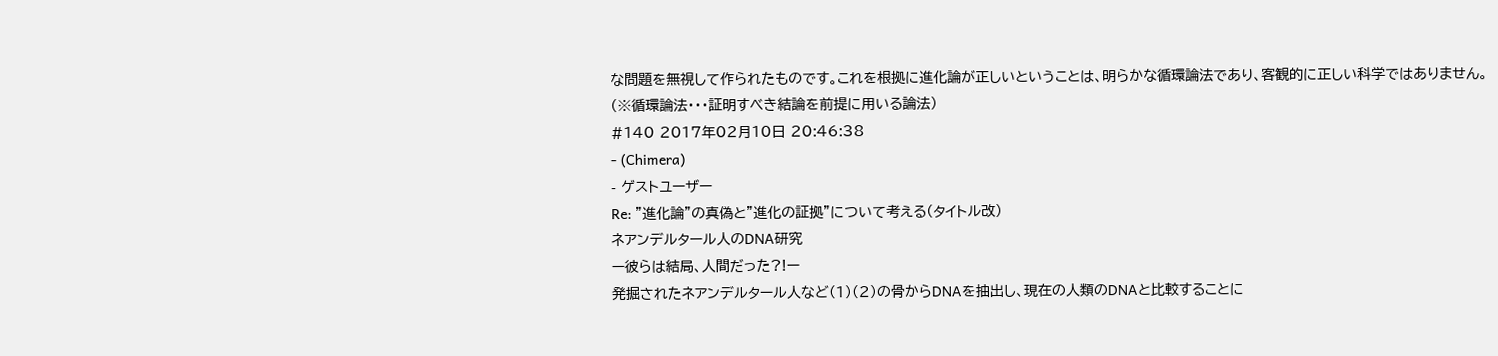な問題を無視して作られたものです。これを根拠に進化論が正しいということは、明らかな循環論法であり、客観的に正しい科学ではありません。
(※循環論法・・・証明すべき結論を前提に用いる論法)
#140 2017年02月10日 20:46:38
- (Chimera)
- ゲストユーザー
Re: ”進化論”の真偽と”進化の証拠”について考える(タイトル改)
ネアンデルタール人のDNA研究
ー彼らは結局、人間だった?!ー
発掘されたネアンデルタール人など(1)(2)の骨からDNAを抽出し、現在の人類のDNAと比較することに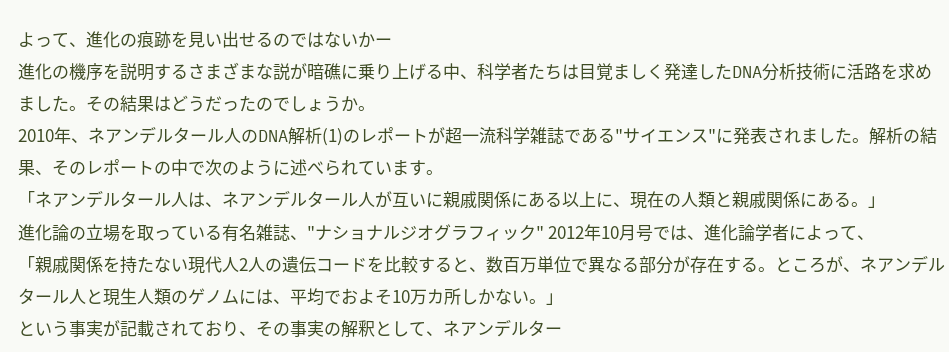よって、進化の痕跡を見い出せるのではないかー
進化の機序を説明するさまざまな説が暗礁に乗り上げる中、科学者たちは目覚ましく発達したDNA分析技術に活路を求めました。その結果はどうだったのでしょうか。
2010年、ネアンデルタール人のDNA解析(1)のレポートが超一流科学雑誌である"サイエンス"に発表されました。解析の結果、そのレポートの中で次のように述べられています。
「ネアンデルタール人は、ネアンデルタール人が互いに親戚関係にある以上に、現在の人類と親戚関係にある。」
進化論の立場を取っている有名雑誌、"ナショナルジオグラフィック" 2012年10月号では、進化論学者によって、
「親戚関係を持たない現代人2人の遺伝コードを比較すると、数百万単位で異なる部分が存在する。ところが、ネアンデルタール人と現生人類のゲノムには、平均でおよそ10万カ所しかない。」
という事実が記載されており、その事実の解釈として、ネアンデルター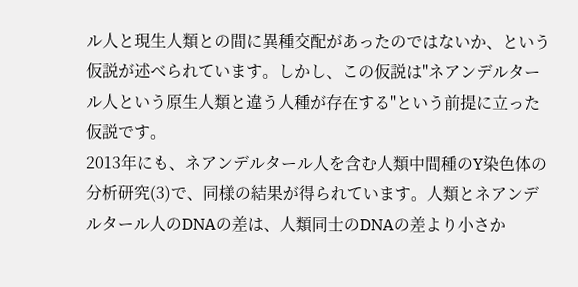ル人と現生人類との間に異種交配があったのではないか、という仮説が述べられています。しかし、この仮説は"ネアンデルタール人という原生人類と違う人種が存在する"という前提に立った仮説です。
2013年にも、ネアンデルタール人を含む人類中間種のY染色体の分析研究(3)で、同様の結果が得られています。人類とネアンデルタール人のDNAの差は、人類同士のDNAの差より小さか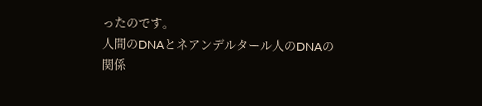ったのです。
人間のDNAとネアンデルタール人のDNAの関係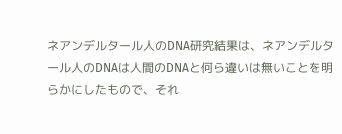ネアンデルタール人のDNA研究結果は、ネアンデルタール人のDNAは人間のDNAと何ら違いは無いことを明らかにしたもので、それ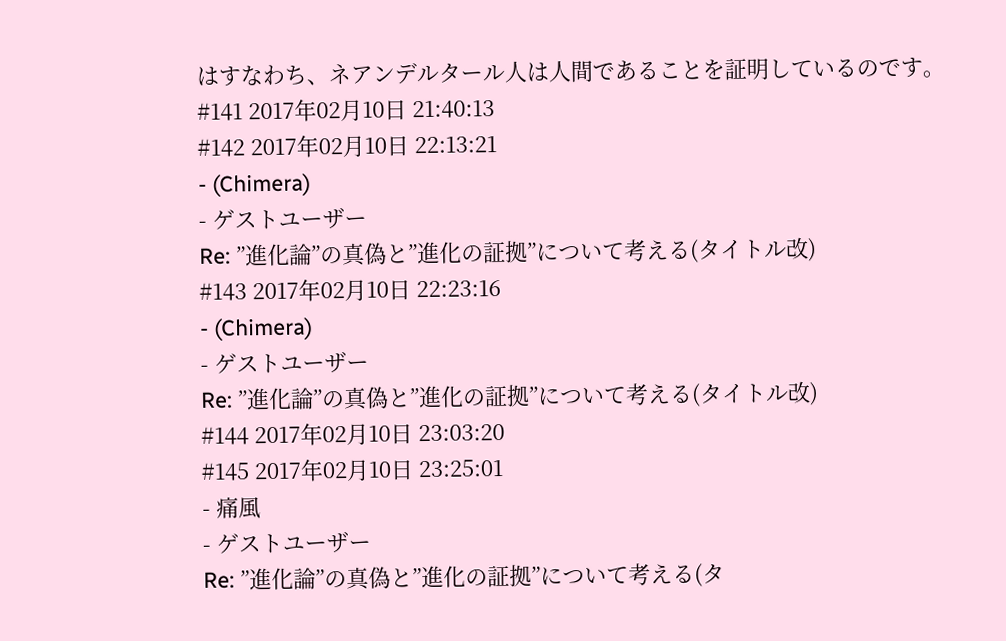はすなわち、ネアンデルタール人は人間であることを証明しているのです。
#141 2017年02月10日 21:40:13
#142 2017年02月10日 22:13:21
- (Chimera)
- ゲストユーザー
Re: ”進化論”の真偽と”進化の証拠”について考える(タイトル改)
#143 2017年02月10日 22:23:16
- (Chimera)
- ゲストユーザー
Re: ”進化論”の真偽と”進化の証拠”について考える(タイトル改)
#144 2017年02月10日 23:03:20
#145 2017年02月10日 23:25:01
- 痛風
- ゲストユーザー
Re: ”進化論”の真偽と”進化の証拠”について考える(タ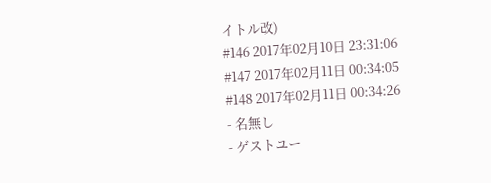イトル改)
#146 2017年02月10日 23:31:06
#147 2017年02月11日 00:34:05
#148 2017年02月11日 00:34:26
- 名無し
- ゲストユー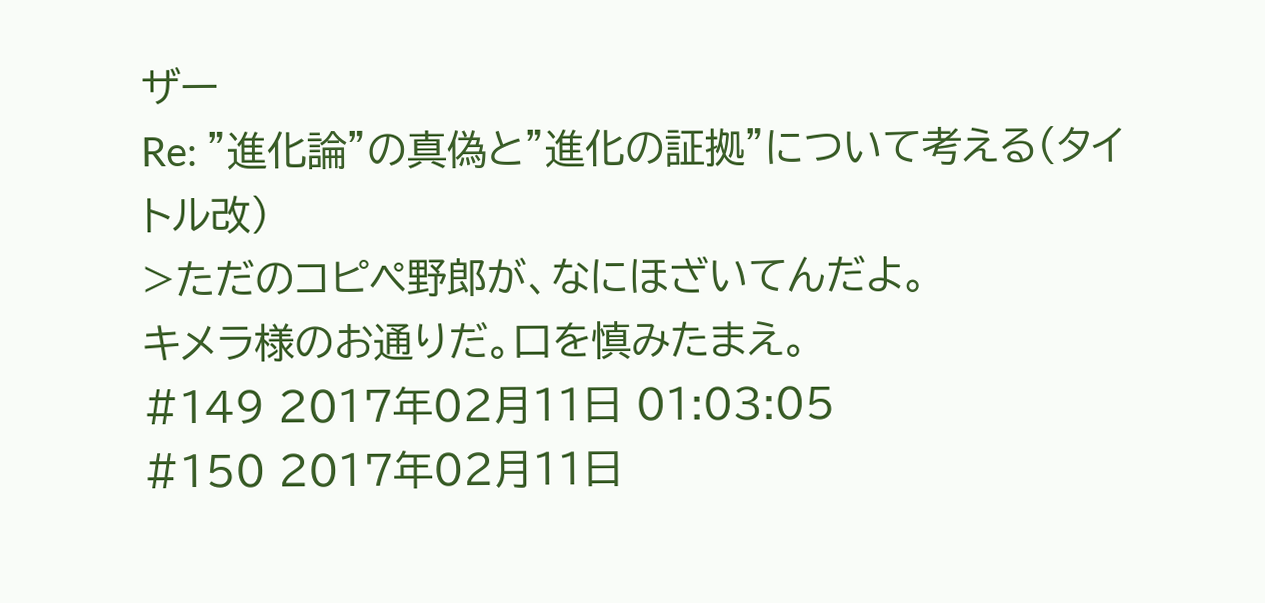ザー
Re: ”進化論”の真偽と”進化の証拠”について考える(タイトル改)
>ただのコピペ野郎が、なにほざいてんだよ。
キメラ様のお通りだ。口を慎みたまえ。
#149 2017年02月11日 01:03:05
#150 2017年02月11日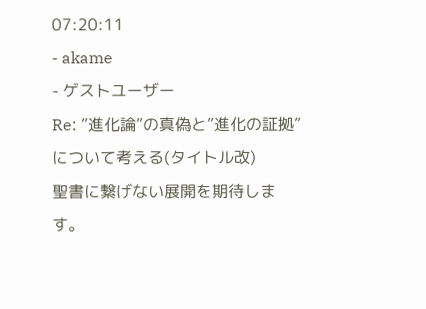07:20:11
- akame
- ゲストユーザー
Re: ”進化論”の真偽と”進化の証拠”について考える(タイトル改)
聖書に繋げない展開を期待します。